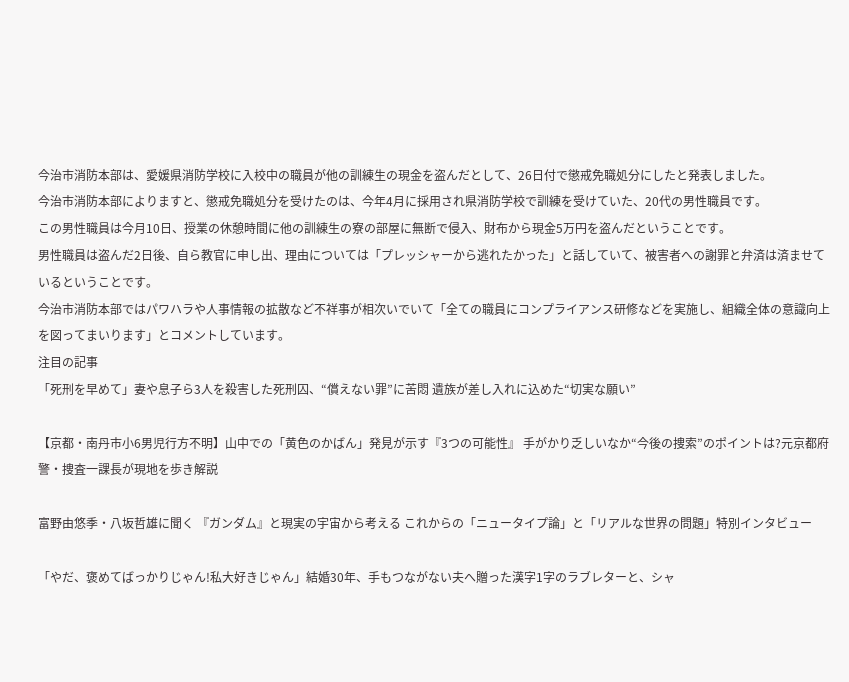今治市消防本部は、愛媛県消防学校に入校中の職員が他の訓練生の現金を盗んだとして、26日付で懲戒免職処分にしたと発表しました。
今治市消防本部によりますと、懲戒免職処分を受けたのは、今年4月に採用され県消防学校で訓練を受けていた、20代の男性職員です。
この男性職員は今月10日、授業の休憩時間に他の訓練生の寮の部屋に無断で侵入、財布から現金5万円を盗んだということです。
男性職員は盗んだ2日後、自ら教官に申し出、理由については「プレッシャーから逃れたかった」と話していて、被害者への謝罪と弁済は済ませているということです。
今治市消防本部ではパワハラや人事情報の拡散など不祥事が相次いでいて「全ての職員にコンプライアンス研修などを実施し、組織全体の意識向上を図ってまいります」とコメントしています。
注目の記事
「死刑を早めて」妻や息子ら3人を殺害した死刑囚、“償えない罪”に苦悶 遺族が差し入れに込めた“切実な願い”

【京都・南丹市小6男児行方不明】山中での「黄色のかばん」発見が示す『3つの可能性』 手がかり乏しいなか“今後の捜索”のポイントは?元京都府警・捜査一課長が現地を歩き解説

富野由悠季・八坂哲雄に聞く 『ガンダム』と現実の宇宙から考える これからの「ニュータイプ論」と「リアルな世界の問題」特別インタビュー

「やだ、褒めてばっかりじゃん!私大好きじゃん」結婚30年、手もつながない夫へ贈った漢字1字のラブレターと、シャ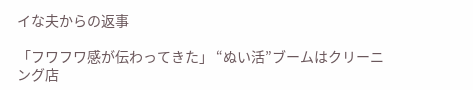イな夫からの返事

「フワフワ感が伝わってきた」 “ぬい活”ブームはクリーニング店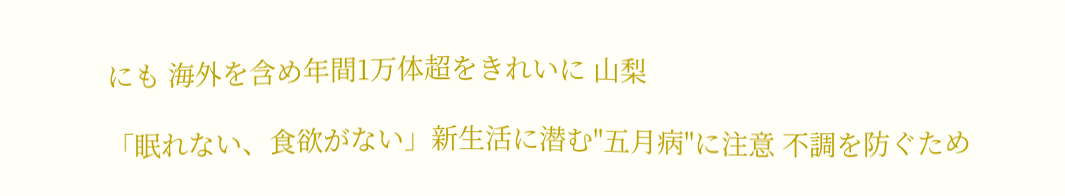にも 海外を含め年間1万体超をきれいに 山梨

「眠れない、食欲がない」新生活に潜む"五月病"に注意 不調を防ぐため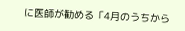に医師が勧める「4月のうちから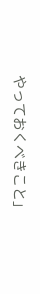やっておくべきこと」